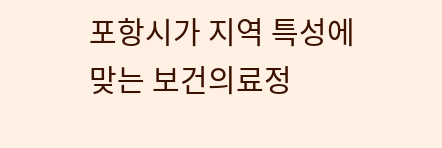포항시가 지역 특성에 맞는 보건의료정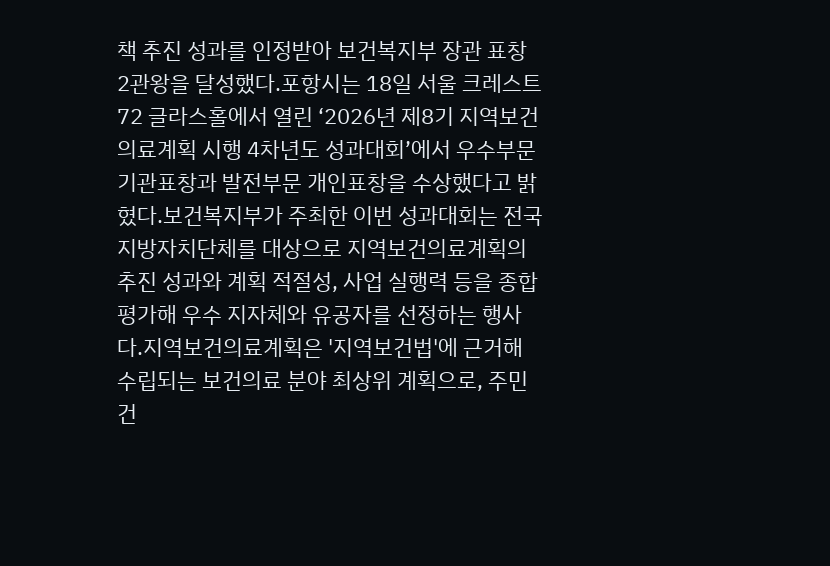책 추진 성과를 인정받아 보건복지부 장관 표창 2관왕을 달성했다.포항시는 18일 서울 크레스트72 글라스홀에서 열린 ‘2026년 제8기 지역보건의료계획 시행 4차년도 성과대회’에서 우수부문 기관표창과 발전부문 개인표창을 수상했다고 밝혔다.보건복지부가 주최한 이번 성과대회는 전국 지방자치단체를 대상으로 지역보건의료계획의 추진 성과와 계획 적절성, 사업 실행력 등을 종합 평가해 우수 지자체와 유공자를 선정하는 행사다.지역보건의료계획은 '지역보건법'에 근거해 수립되는 보건의료 분야 최상위 계획으로, 주민 건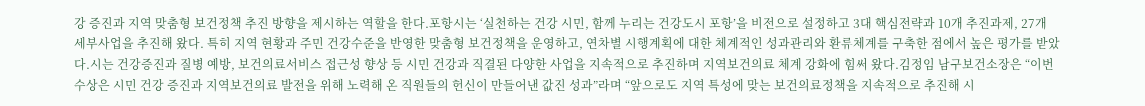강 증진과 지역 맞춤형 보건정책 추진 방향을 제시하는 역할을 한다.포항시는 ‘실천하는 건강 시민, 함께 누리는 건강도시 포항’을 비전으로 설정하고 3대 핵심전략과 10개 추진과제, 27개 세부사업을 추진해 왔다. 특히 지역 현황과 주민 건강수준을 반영한 맞춤형 보건정책을 운영하고, 연차별 시행계획에 대한 체계적인 성과관리와 환류체계를 구축한 점에서 높은 평가를 받았다.시는 건강증진과 질병 예방, 보건의료서비스 접근성 향상 등 시민 건강과 직결된 다양한 사업을 지속적으로 추진하며 지역보건의료 체계 강화에 힘써 왔다.김정임 남구보건소장은 “이번 수상은 시민 건강 증진과 지역보건의료 발전을 위해 노력해 온 직원들의 헌신이 만들어낸 값진 성과”라며 “앞으로도 지역 특성에 맞는 보건의료정책을 지속적으로 추진해 시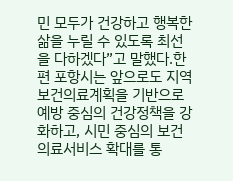민 모두가 건강하고 행복한 삶을 누릴 수 있도록 최선을 다하겠다”고 말했다.한편 포항시는 앞으로도 지역보건의료계획을 기반으로 예방 중심의 건강정책을 강화하고, 시민 중심의 보건의료서비스 확대를 통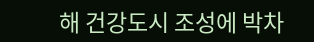해 건강도시 조성에 박차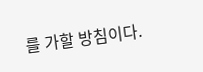를 가할 방침이다.